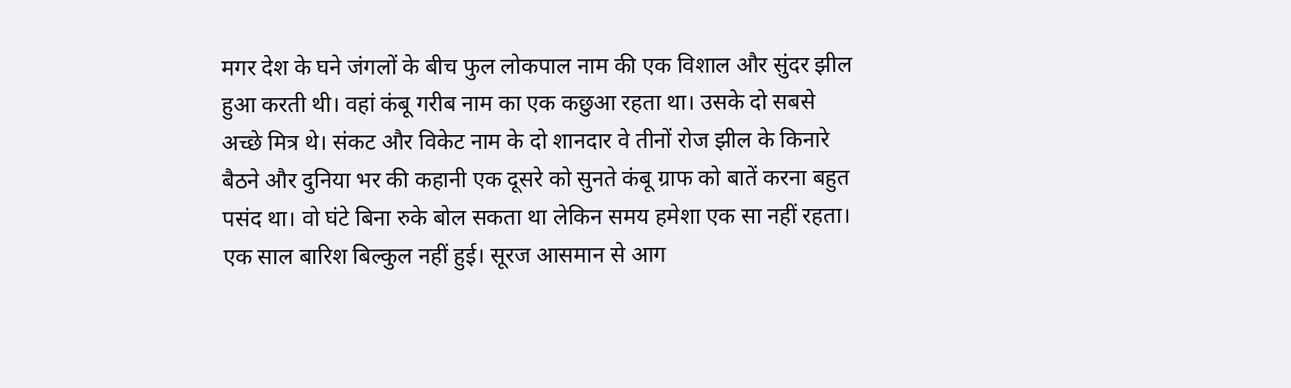मगर देश के घने जंगलों के बीच फुल लोकपाल नाम की एक विशाल और सुंदर झील हुआ करती थी। वहां कंबू गरीब नाम का एक कछुआ रहता था। उसके दो सबसे अच्छे मित्र थे। संकट और विकेट नाम के दो शानदार वे तीनों रोज झील के किनारे बैठने और दुनिया भर की कहानी एक दूसरे को सुनते कंबू ग्राफ को बातें करना बहुत पसंद था। वो घंटे बिना रुके बोल सकता था लेकिन समय हमेशा एक सा नहीं रहता। एक साल बारिश बिल्कुल नहीं हुई। सूरज आसमान से आग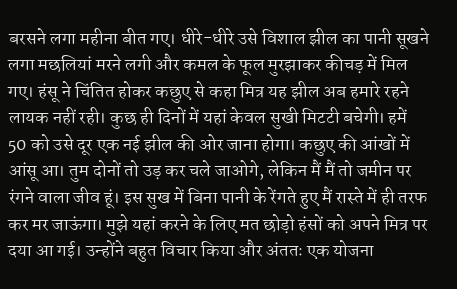बरसने लगा महीना बीत गए। धीरे-धीरे उसे विशाल झील का पानी सूखने लगा मछलियां मरने लगी और कमल के फूल मुरझाकर कीचड़ में मिल गए। हंसू ने चिंतित होकर कछुए से कहा मित्र यह झील अब हमारे रहने लायक नहीं रही। कुछ ही दिनों में यहां केवल सुखी मिटटी बचेगी। हमें 50 को उसे दूर एक नई झील की ओर जाना होगा। कछुए की आंखों में आंसू आ। तुम दोनों तो उड़ कर चले जाओगे, लेकिन मैं मैं तो जमीन पर रंगने वाला जीव हूं। इस सुख में बिना पानी के रेंगते हुए मैं रास्ते में ही तरफ कर मर जाऊंगा। मुझे यहां करने के लिए मत छोड़ो हंसों को अपने मित्र पर दया आ गई। उन्होंने बहुत विचार किया और अंततः एक योजना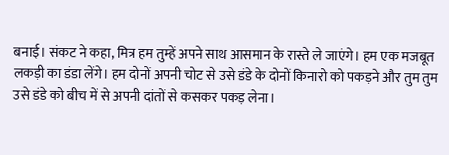बनाई। संकट ने कहा, मित्र हम तुम्हें अपने साथ आसमान के रास्ते ले जाएंगे। हम एक मजबूत लकड़ी का डंडा लेंगे। हम दोनों अपनी चोट से उसे डंडे के दोनों किनारो को पकड़ने और तुम तुम उसे डंडे को बीच में से अपनी दांतों से कसकर पकड़ लेना।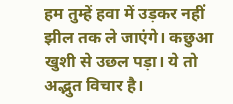हम तुम्हें हवा में उड़कर नहीं झील तक ले जाएंगे। कछुआ खुशी से उछल पड़ा। ये तो अद्भुत विचार है।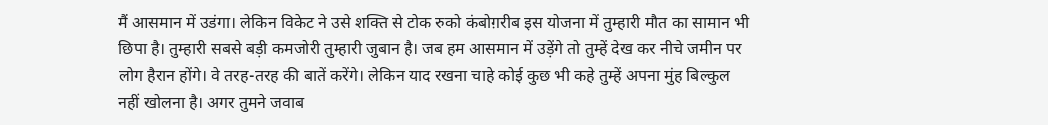मैं आसमान में उडंगा। लेकिन विकेट ने उसे शक्ति से टोक रुको कंबोग़रीब इस योजना में तुम्हारी मौत का सामान भी छिपा है। तुम्हारी सबसे बड़ी कमजोरी तुम्हारी जुबान है। जब हम आसमान में उड़ेंगे तो तुम्हें देख कर नीचे जमीन पर लोग हैरान होंगे। वे तरह-तरह की बातें करेंगे। लेकिन याद रखना चाहे कोई कुछ भी कहे तुम्हें अपना मुंह बिल्कुल नहीं खोलना है। अगर तुमने जवाब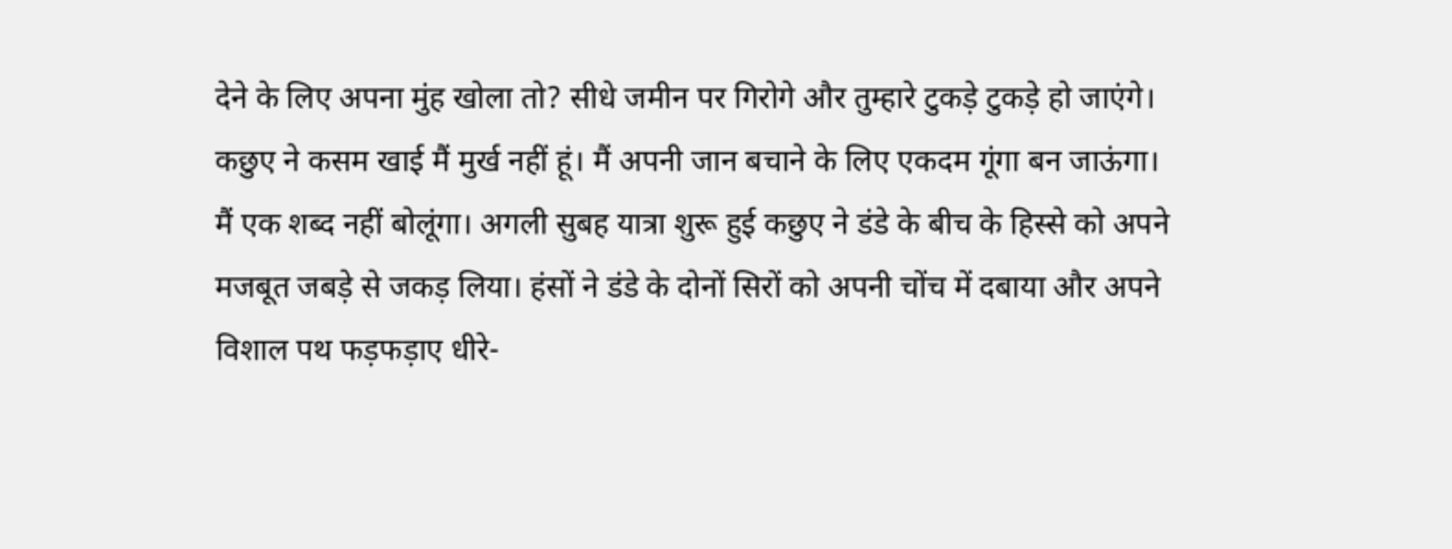देने के लिए अपना मुंह खोला तो? सीधे जमीन पर गिरोगे और तुम्हारे टुकड़े टुकड़े हो जाएंगे। कछुए ने कसम खाई मैं मुर्ख नहीं हूं। मैं अपनी जान बचाने के लिए एकदम गूंगा बन जाऊंगा। मैं एक शब्द नहीं बोलूंगा। अगली सुबह यात्रा शुरू हुई कछुए ने डंडे के बीच के हिस्से को अपने मजबूत जबड़े से जकड़ लिया। हंसों ने डंडे के दोनों सिरों को अपनी चोंच में दबाया और अपने विशाल पथ फड़फड़ाए धीरे-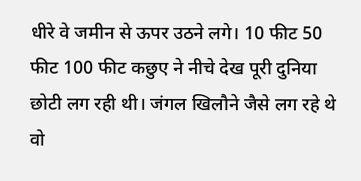धीरे वे जमीन से ऊपर उठने लगे। 10 फीट 50 फीट 100 फीट कछुए ने नीचे देख पूरी दुनिया छोटी लग रही थी। जंगल खिलौने जैसे लग रहे थे वो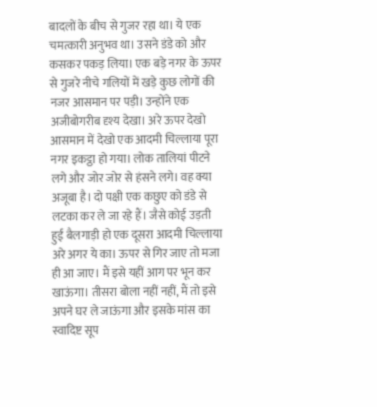बादलों के बीच से गुजर रहा था। ये एक चमत्कारी अनुभव था। उसने डंडे को और कसकर पकड़ लिया। एक बड़े नगर के ऊपर से गुजरे नीचे गलियों में खड़े कुछ लोगों की नजर आसमान पर पड़ी। उन्होंने एक अजीबोगरीब दृश्य देखा। अरे ऊपर देखो आसमान में देखो एक आदमी चिल्लाया पूरा नगर इकट्ठा हो गया। लोक तालियां पीटने लगे और जोर जोर से हंसने लगे। वह क्या अजूबा है। दो पक्षी एक कछुए को डंडे से लटका कर ले जा रहे हैं। जैसे कोई उड़ती हुई बैलगाड़ी हो एक दूसरा आदमी चिल्लाया अरे अगर ये का। ऊपर से गिर जाए तो मजा ही आ जाए। मैं इसे यहीं आग पर भून कर खाऊंगा। तीसरा बोला नहीं नहीं, मैं तो इसे अपने घर ले जाऊंगा और इसके मांस का स्वादिष्ट सूप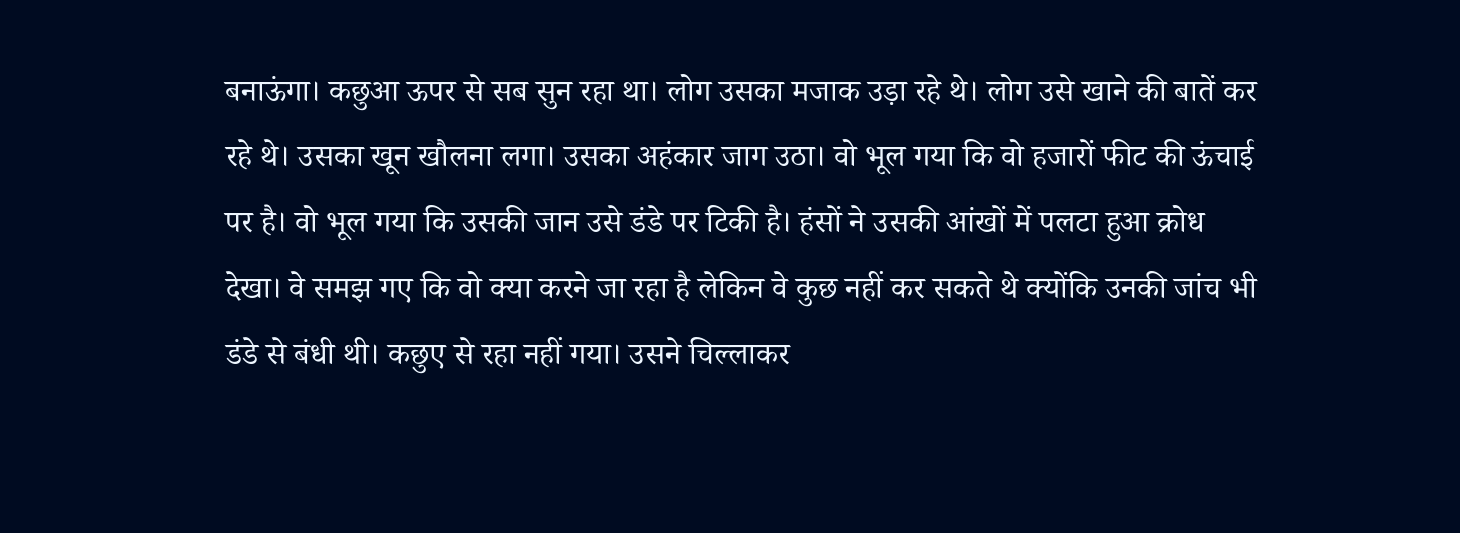बनाऊंगा। कछुआ ऊपर से सब सुन रहा था। लोग उसका मजाक उड़ा रहे थे। लोग उसे खाने की बातें कर रहे थे। उसका खून खौलना लगा। उसका अहंकार जाग उठा। वो भूल गया कि वो हजारों फीट की ऊंचाई पर है। वो भूल गया कि उसकी जान उसे डंडे पर टिकी है। हंसों ने उसकी आंखों में पलटा हुआ क्रोध देखा। वे समझ गए कि वो क्या करने जा रहा है लेकिन वे कुछ नहीं कर सकते थे क्योंकि उनकी जांच भी डंडे से बंधी थी। कछुए से रहा नहीं गया। उसने चिल्लाकर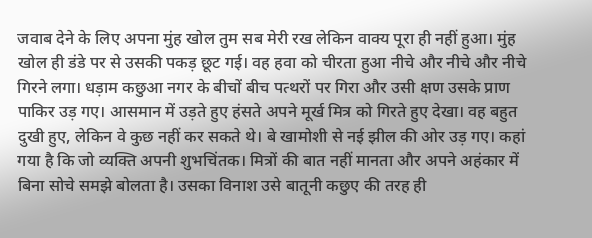जवाब देने के लिए अपना मुंह खोल तुम सब मेरी रख लेकिन वाक्य पूरा ही नहीं हुआ। मुंह खोल ही डंडे पर से उसकी पकड़ छूट गई। वह हवा को चीरता हुआ नीचे और नीचे और नीचे गिरने लगा। धड़ाम कछुआ नगर के बीचों बीच पत्थरों पर गिरा और उसी क्षण उसके प्राण पाकिर उड़ गए। आसमान में उड़ते हुए हंसते अपने मूर्ख मित्र को गिरते हुए देखा। वह बहुत दुखी हुए, लेकिन वे कुछ नहीं कर सकते थे। बे खामोशी से नई झील की ओर उड़ गए। कहां गया है कि जो व्यक्ति अपनी शुभचिंतक। मित्रों की बात नहीं मानता और अपने अहंकार में बिना सोचे समझे बोलता है। उसका विनाश उसे बातूनी कछुए की तरह ही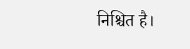निश्चित है।